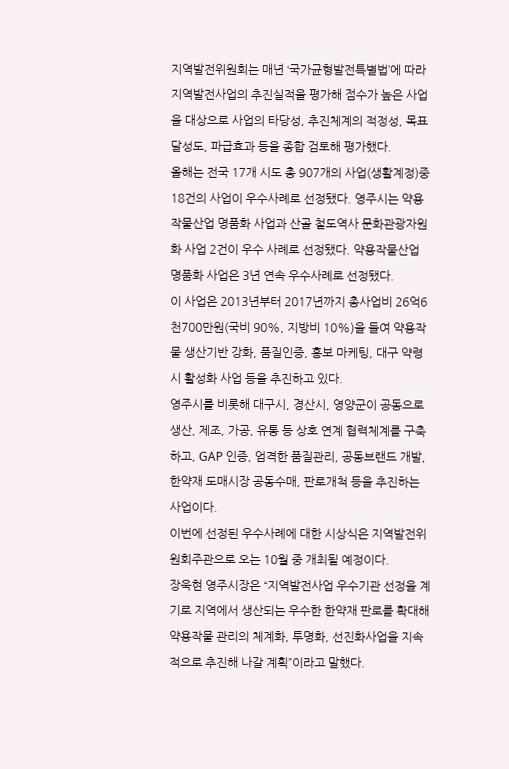지역발전위원회는 매년 ‘국가균형발전특별법’에 따라 지역발전사업의 추진실적을 평가해 점수가 높은 사업을 대상으로 사업의 타당성, 추진체계의 적정성, 목표 달성도, 파급효과 등을 종합 검토해 평가했다.
올해는 전국 17개 시도 총 907개의 사업(생활계정)중 18건의 사업이 우수사례로 선정됐다. 영주시는 약용작물산업 명품화 사업과 산골 철도역사 문화관광자원화 사업 2건이 우수 사례로 선정됐다. 약용작물산업 명품화 사업은 3년 연속 우수사례로 선정됐다.
이 사업은 2013년부터 2017년까지 총사업비 26억6천700만원(국비 90%, 지방비 10%)을 들여 약용작물 생산기반 강화, 품질인증, 홍보 마케팅, 대구 약령시 활성화 사업 등을 추진하고 있다.
영주시를 비롯해 대구시, 경산시, 영양군이 공동으로 생산, 제조, 가공, 유통 등 상호 연계 협력체계를 구축하고, GAP 인증, 엄격한 품질관리, 공동브랜드 개발, 한약재 도매시장 공동수매, 판로개척 등을 추진하는 사업이다.
이번에 선정된 우수사례에 대한 시상식은 지역발전위원회주관으로 오는 10월 중 개최될 예정이다.
장욱현 영주시장은 “지역발전사업 우수기관 선정을 계기로 지역에서 생산되는 우수한 한약재 판로를 확대해 약용작물 관리의 체계화, 투명화, 선진화사업을 지속적으로 추진해 나갈 계획”이라고 말했다.